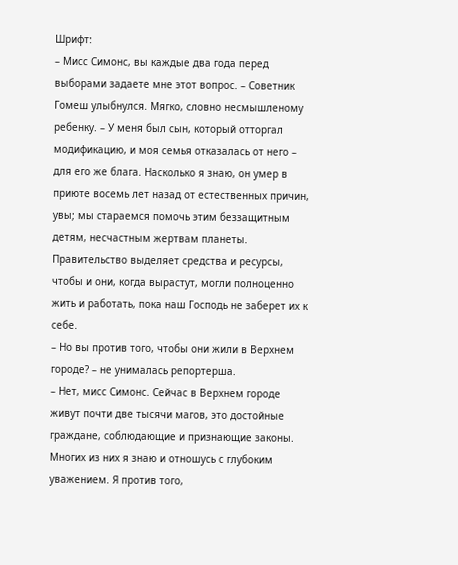Шрифт:
– Мисс Симонс, вы каждые два года перед выборами задаете мне этот вопрос. – Советник Гомеш улыбнулся. Мягко, словно несмышленому ребенку. – У меня был сын, который отторгал модификацию, и моя семья отказалась от него – для его же блага. Насколько я знаю, он умер в приюте восемь лет назад от естественных причин, увы; мы стараемся помочь этим беззащитным детям, несчастным жертвам планеты.
Правительство выделяет средства и ресурсы, чтобы и они, когда вырастут, могли полноценно жить и работать, пока наш Господь не заберет их к себе.
– Но вы против того, чтобы они жили в Верхнем городе? – не унималась репортерша.
– Нет, мисс Симонс. Сейчас в Верхнем городе живут почти две тысячи магов, это достойные граждане, соблюдающие и признающие законы. Многих из них я знаю и отношусь с глубоким уважением. Я против того,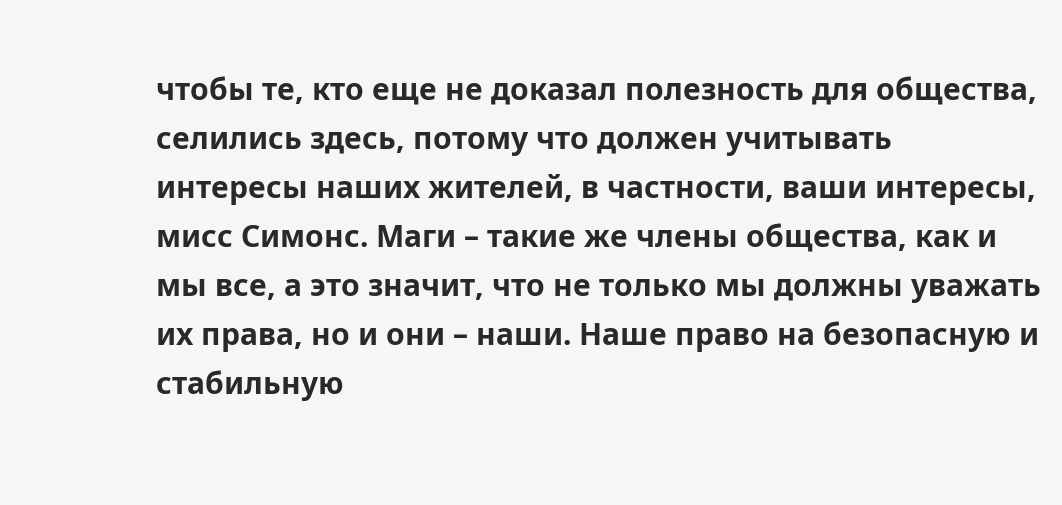чтобы те, кто еще не доказал полезность для общества, селились здесь, потому что должен учитывать интересы наших жителей, в частности, ваши интересы, мисс Симонс. Маги – такие же члены общества, как и мы все, а это значит, что не только мы должны уважать их права, но и они – наши. Наше право на безопасную и стабильную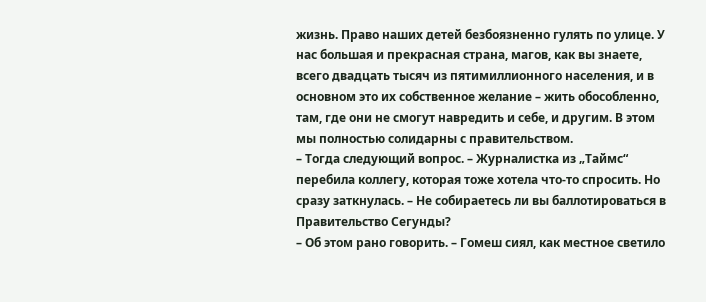жизнь. Право наших детей безбоязненно гулять по улице. У нас большая и прекрасная страна, магов, как вы знаете, всего двадцать тысяч из пятимиллионного населения, и в основном это их собственное желание – жить обособленно, там, где они не смогут навредить и себе, и другим. В этом мы полностью солидарны с правительством.
– Тогда следующий вопрос. – Журналистка из „Таймс“ перебила коллегу, которая тоже хотела что-то спросить. Но сразу заткнулась. – Не собираетесь ли вы баллотироваться в Правительство Сегунды?
– Об этом рано говорить. – Гомеш сиял, как местное светило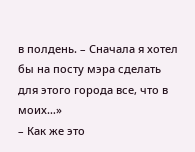в полдень. – Сначала я хотел бы на посту мэра сделать для этого города все, что в моих…»
– Как же это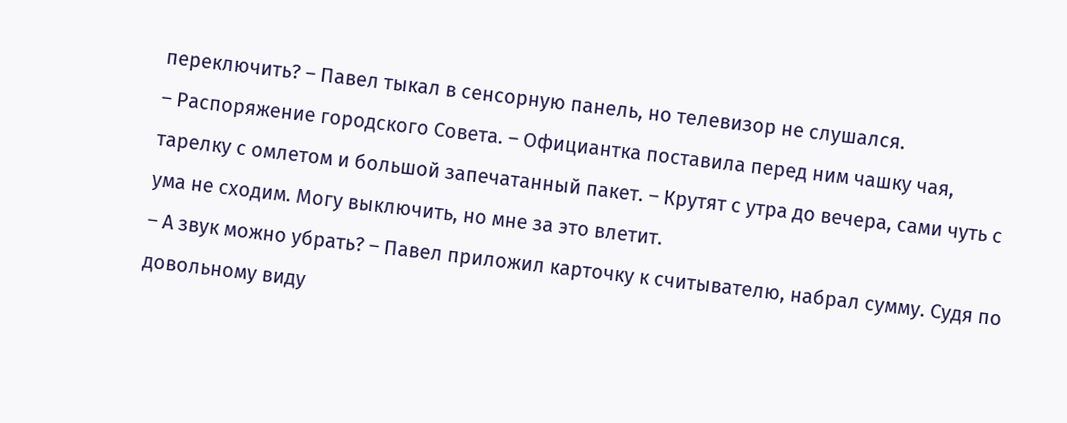переключить? – Павел тыкал в сенсорную панель, но телевизор не слушался.
– Распоряжение городского Совета. – Официантка поставила перед ним чашку чая, тарелку с омлетом и большой запечатанный пакет. – Крутят с утра до вечера, сами чуть с ума не сходим. Могу выключить, но мне за это влетит.
– А звук можно убрать? – Павел приложил карточку к считывателю, набрал сумму. Судя по довольному виду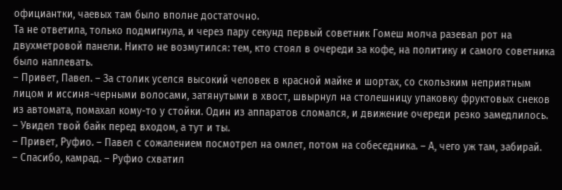официантки, чаевых там было вполне достаточно.
Та не ответила, только подмигнула, и через пару секунд первый советник Гомеш молча разевал рот на двухметровой панели. Никто не возмутился: тем, кто стоял в очереди за кофе, на политику и самого советника было наплевать.
– Привет, Павел. – За столик уселся высокий человек в красной майке и шортах, со скользким неприятным лицом и иссиня-черными волосами, затянутыми в хвост, швырнул на столешницу упаковку фруктовых снеков из автомата, помахал кому-то у стойки. Один из аппаратов сломался, и движение очереди резко замедлилось. – Увидел твой байк перед входом, а тут и ты.
– Привет, Руфио. – Павел с сожалением посмотрел на омлет, потом на собеседника. – А, чего уж там, забирай.
– Спасибо, камрад. – Руфио схватил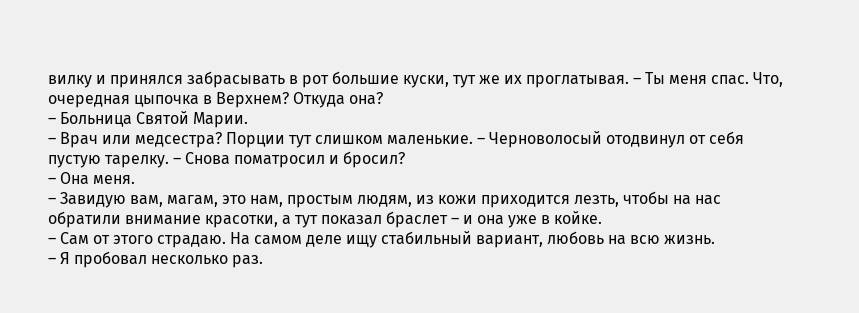вилку и принялся забрасывать в рот большие куски, тут же их проглатывая. – Ты меня спас. Что, очередная цыпочка в Верхнем? Откуда она?
– Больница Святой Марии.
– Врач или медсестра? Порции тут слишком маленькие. – Черноволосый отодвинул от себя пустую тарелку. – Снова поматросил и бросил?
– Она меня.
– Завидую вам, магам, это нам, простым людям, из кожи приходится лезть, чтобы на нас обратили внимание красотки, а тут показал браслет – и она уже в койке.
– Сам от этого страдаю. На самом деле ищу стабильный вариант, любовь на всю жизнь.
– Я пробовал несколько раз.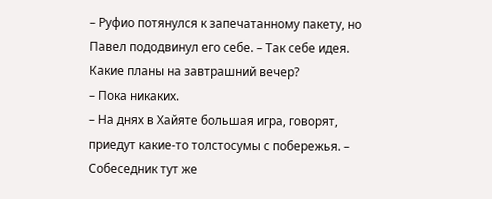– Руфио потянулся к запечатанному пакету, но Павел пододвинул его себе. – Так себе идея. Какие планы на завтрашний вечер?
– Пока никаких.
– На днях в Хайяте большая игра, говорят, приедут какие-то толстосумы с побережья. – Собеседник тут же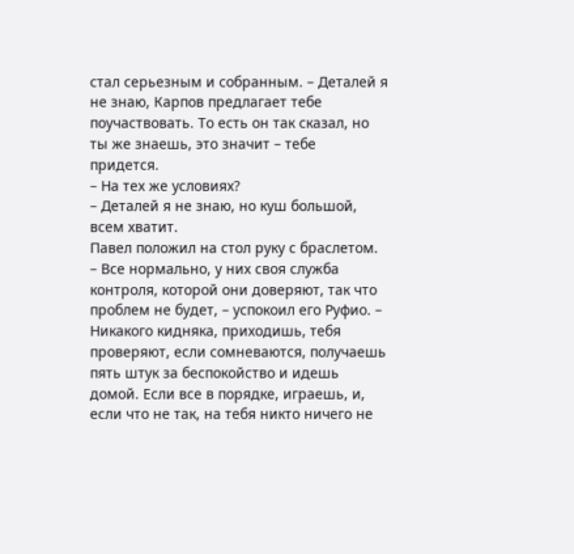стал серьезным и собранным. – Деталей я не знаю, Карпов предлагает тебе поучаствовать. То есть он так сказал, но ты же знаешь, это значит – тебе придется.
– На тех же условиях?
– Деталей я не знаю, но куш большой, всем хватит.
Павел положил на стол руку с браслетом.
– Все нормально, у них своя служба контроля, которой они доверяют, так что проблем не будет, – успокоил его Руфио. – Никакого кидняка, приходишь, тебя проверяют, если сомневаются, получаешь пять штук за беспокойство и идешь домой. Если все в порядке, играешь, и, если что не так, на тебя никто ничего не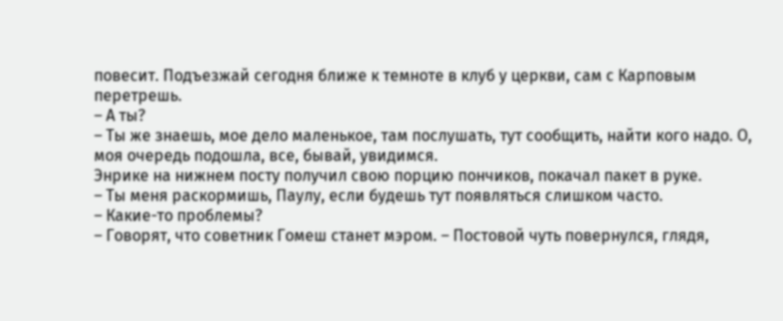повесит. Подъезжай сегодня ближе к темноте в клуб у церкви, сам с Карповым перетрешь.
– А ты?
– Ты же знаешь, мое дело маленькое, там послушать, тут сообщить, найти кого надо. О, моя очередь подошла, все, бывай, увидимся.
Энрике на нижнем посту получил свою порцию пончиков, покачал пакет в руке.
– Ты меня раскормишь, Паулу, если будешь тут появляться слишком часто.
– Какие-то проблемы?
– Говорят, что советник Гомеш станет мэром. – Постовой чуть повернулся, глядя,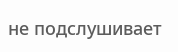не подслушивает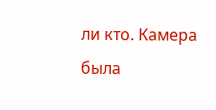ли кто. Камера была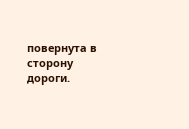повернута в сторону дороги.